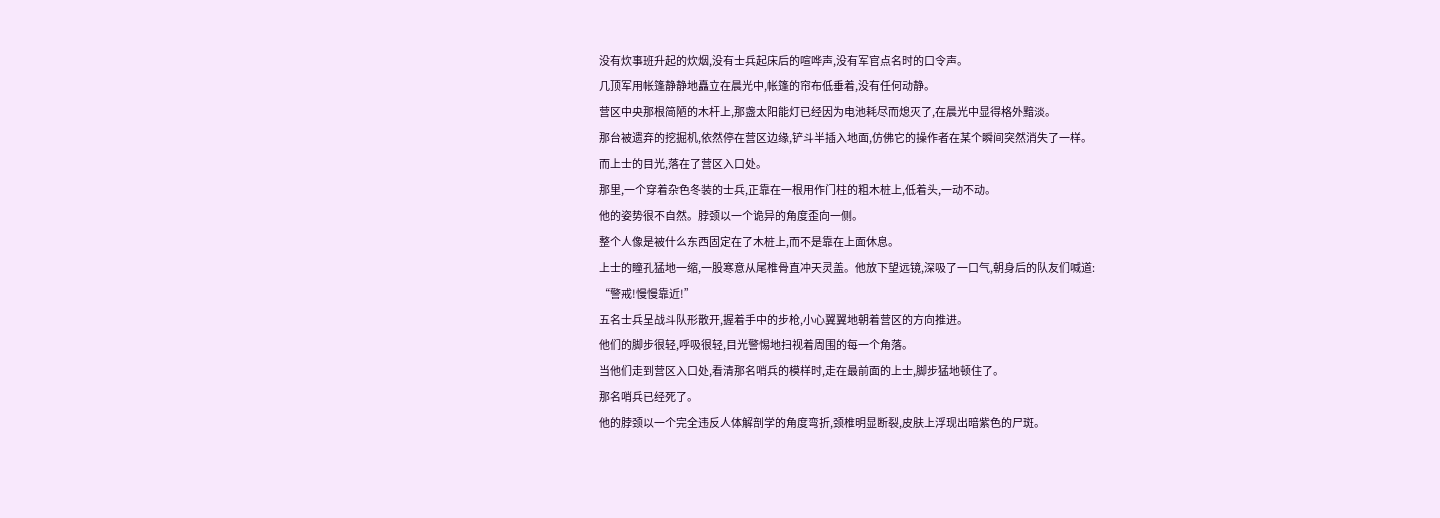没有炊事班升起的炊烟,没有士兵起床后的喧哗声,没有军官点名时的口令声。
几顶军用帐篷静静地矗立在晨光中,帐篷的帘布低垂着,没有任何动静。
营区中央那根简陋的木杆上,那盏太阳能灯已经因为电池耗尽而熄灭了,在晨光中显得格外黯淡。
那台被遗弃的挖掘机,依然停在营区边缘,铲斗半插入地面,仿佛它的操作者在某个瞬间突然消失了一样。
而上士的目光,落在了营区入口处。
那里,一个穿着杂色冬装的士兵,正靠在一根用作门柱的粗木桩上,低着头,一动不动。
他的姿势很不自然。脖颈以一个诡异的角度歪向一侧。
整个人像是被什么东西固定在了木桩上,而不是靠在上面休息。
上士的瞳孔猛地一缩,一股寒意从尾椎骨直冲天灵盖。他放下望远镜,深吸了一口气,朝身后的队友们喊道:
“警戒!慢慢靠近!”
五名士兵呈战斗队形散开,握着手中的步枪,小心翼翼地朝着营区的方向推进。
他们的脚步很轻,呼吸很轻,目光警惕地扫视着周围的每一个角落。
当他们走到营区入口处,看清那名哨兵的模样时,走在最前面的上士,脚步猛地顿住了。
那名哨兵已经死了。
他的脖颈以一个完全违反人体解剖学的角度弯折,颈椎明显断裂,皮肤上浮现出暗紫色的尸斑。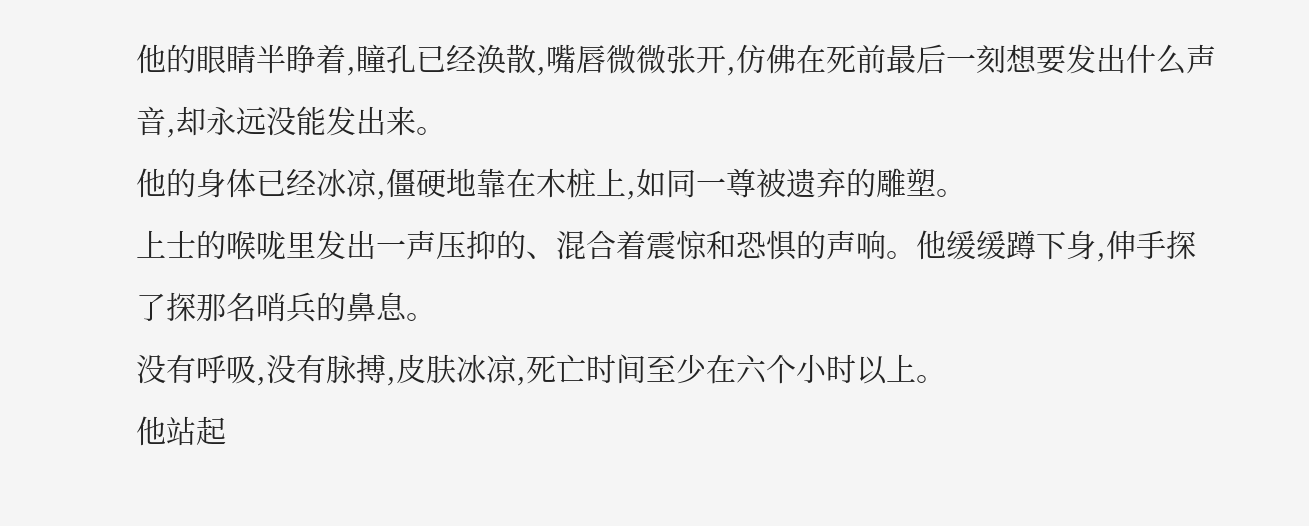他的眼睛半睁着,瞳孔已经涣散,嘴唇微微张开,仿佛在死前最后一刻想要发出什么声音,却永远没能发出来。
他的身体已经冰凉,僵硬地靠在木桩上,如同一尊被遗弃的雕塑。
上士的喉咙里发出一声压抑的、混合着震惊和恐惧的声响。他缓缓蹲下身,伸手探了探那名哨兵的鼻息。
没有呼吸,没有脉搏,皮肤冰凉,死亡时间至少在六个小时以上。
他站起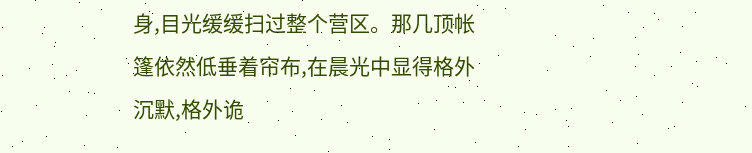身,目光缓缓扫过整个营区。那几顶帐篷依然低垂着帘布,在晨光中显得格外沉默,格外诡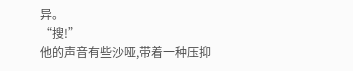异。
“搜!”
他的声音有些沙哑,带着一种压抑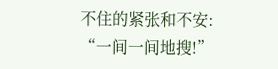不住的紧张和不安:
“一间一间地搜!”